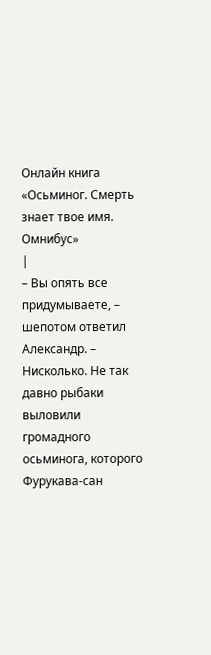Онлайн книга «Осьминог. Смерть знает твое имя. Омнибус»
|
– Вы опять все придумываете, – шепотом ответил Александр. – Нисколько. Не так давно рыбаки выловили громадного осьминога, которого Фурукава-сан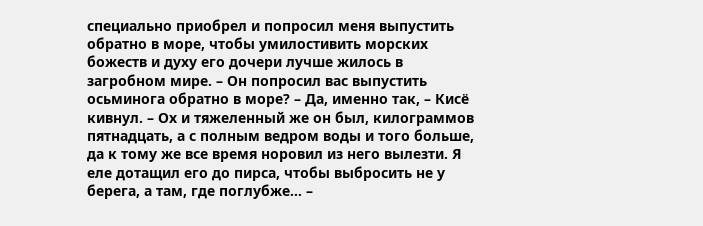специально приобрел и попросил меня выпустить обратно в море, чтобы умилостивить морских божеств и духу его дочери лучше жилось в загробном мире. – Он попросил вас выпустить осьминога обратно в море? – Да, именно так, – Кисё кивнул. – Ох и тяжеленный же он был, килограммов пятнадцать, а с полным ведром воды и того больше, да к тому же все время норовил из него вылезти. Я еле дотащил его до пирса, чтобы выбросить не у берега, а там, где поглубже… –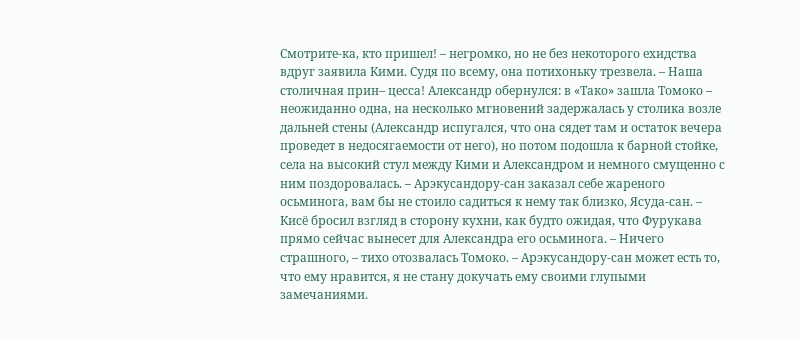Смотрите-ка, кто пришел! – негромко, но не без некоторого ехидства вдруг заявила Кими. Судя по всему, она потихоньку трезвела. – Наша столичная прин– цесса! Александр обернулся: в «Тако» зашла Томоко – неожиданно одна, на несколько мгновений задержалась у столика возле дальней стены (Александр испугался, что она сядет там и остаток вечера проведет в недосягаемости от него), но потом подошла к барной стойке, села на высокий стул между Кими и Александром и немного смущенно с ним поздоровалась. – Арэкусандору-сан заказал себе жареного осьминога, вам бы не стоило садиться к нему так близко, Ясуда-сан. – Кисё бросил взгляд в сторону кухни, как будто ожидая, что Фурукава прямо сейчас вынесет для Александра его осьминога. – Ничего страшного, – тихо отозвалась Томоко. – Арэкусандору-сан может есть то, что ему нравится, я не стану докучать ему своими глупыми замечаниями.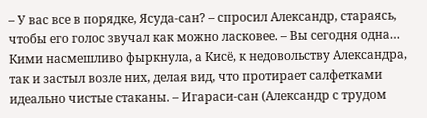– У вас все в порядке, Ясуда-сан? – спросил Александр, стараясь, чтобы его голос звучал как можно ласковее. – Вы сегодня одна… Кими насмешливо фыркнула, а Кисё, к недовольству Александра, так и застыл возле них, делая вид, что протирает салфетками идеально чистые стаканы. – Игараси-сан (Александр с трудом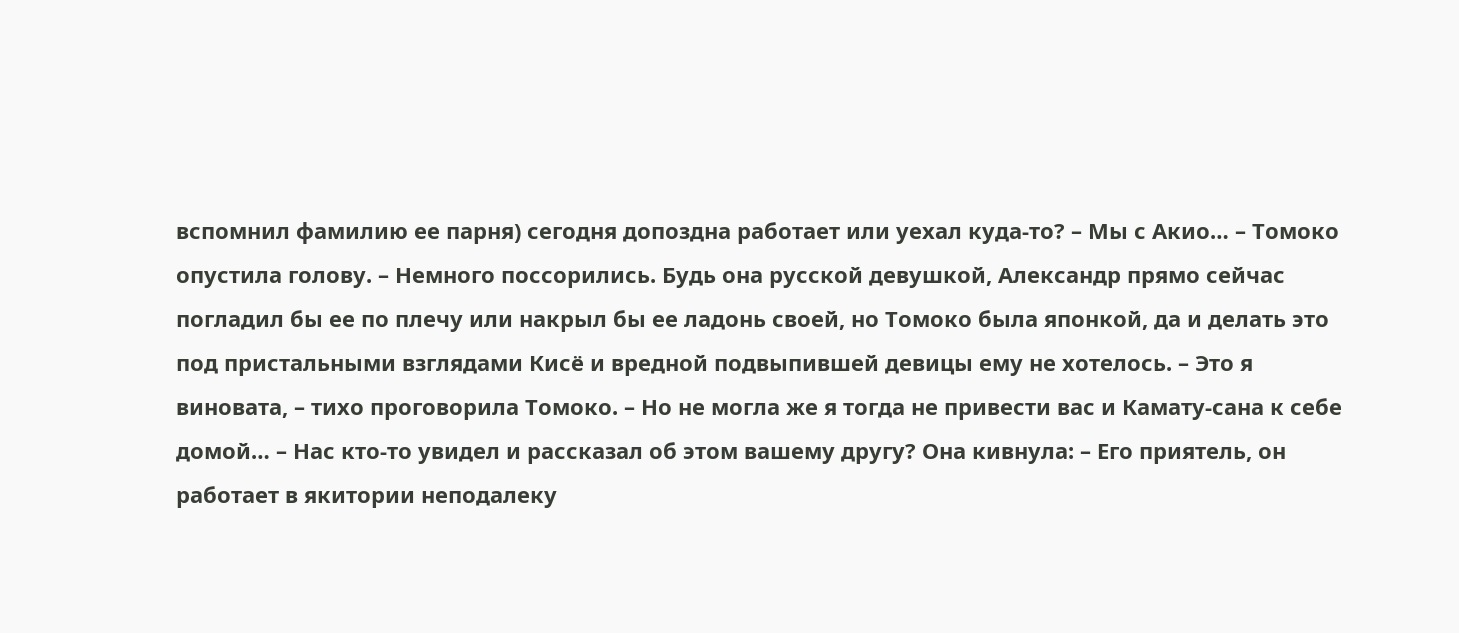вспомнил фамилию ее парня) сегодня допоздна работает или уехал куда-то? – Мы с Акио… – Томоко опустила голову. – Немного поссорились. Будь она русской девушкой, Александр прямо сейчас погладил бы ее по плечу или накрыл бы ее ладонь своей, но Томоко была японкой, да и делать это под пристальными взглядами Кисё и вредной подвыпившей девицы ему не хотелось. – Это я виновата, – тихо проговорила Томоко. – Но не могла же я тогда не привести вас и Камату-сана к себе домой… – Нас кто-то увидел и рассказал об этом вашему другу? Она кивнула: – Его приятель, он работает в якитории неподалеку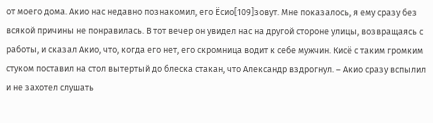от моего дома. Акио нас недавно познакомил, его Ёсио[109]зовут. Мне показалось, я ему сразу без всякой причины не понравилась. В тот вечер он увидел нас на другой стороне улицы, возвращаясь с работы, и сказал Акио, что, когда его нет, его скромница водит к себе мужчин. Кисё с таким громким стуком поставил на стол вытертый до блеска стакан, что Александр вздрогнул. – Акио сразу вспылил и не захотел слушать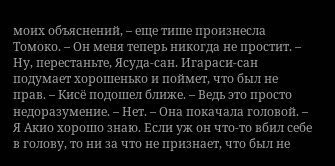моих объяснений, – еще тише произнесла Томоко. – Он меня теперь никогда не простит. – Ну, перестаньте, Ясуда-сан. Игараси-сан подумает хорошенько и поймет, что был не прав. – Кисё подошел ближе. – Ведь это просто недоразумение. – Нет. – Она покачала головой. – Я Акио хорошо знаю. Если уж он что-то вбил себе в голову, то ни за что не признает, что был не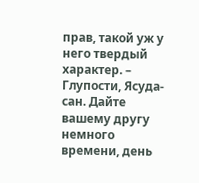прав, такой уж у него твердый характер. – Глупости, Ясуда-сан. Дайте вашему другу немного времени, день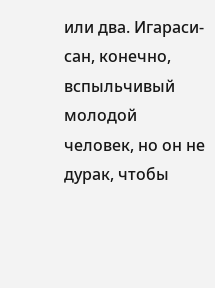или два. Игараси-сан, конечно, вспыльчивый молодой человек, но он не дурак, чтобы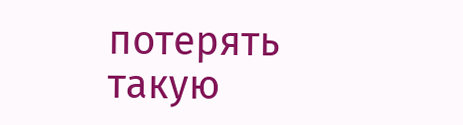потерять такую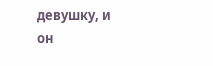девушку, и он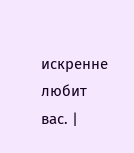искренне любит вас. |